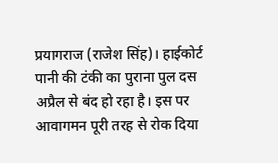प्रयागराज (राजेश सिंह)। हाईकोर्ट पानी की टंकी का पुराना पुल दस अप्रैल से बंद हो रहा है। इस पर आवागमन पूरी तरह से रोक दिया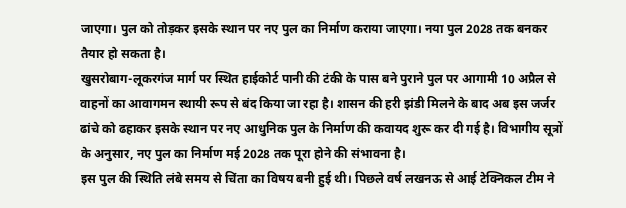जाएगा। पुल को तोड़कर इसके स्थान पर नए पुल का निर्माण कराया जाएगा। नया पुल 2028 तक बनकर तैयार हो सकता है।
खुसरोबाग-लूकरगंज मार्ग पर स्थित हाईकोर्ट पानी की टंकी के पास बने पुराने पुल पर आगामी 10 अप्रैल से वाहनों का आवागमन स्थायी रूप से बंद किया जा रहा है। शासन की हरी झंडी मिलने के बाद अब इस जर्जर ढांचे को ढहाकर इसके स्थान पर नए आधुनिक पुल के निर्माण की कवायद शुरू कर दी गई है। विभागीय सूत्रों के अनुसार, नए पुल का निर्माण मई 2028 तक पूरा होने की संभावना है।
इस पुल की स्थिति लंबे समय से चिंता का विषय बनी हुई थी। पिछले वर्ष लखनऊ से आई टेक्निकल टीम ने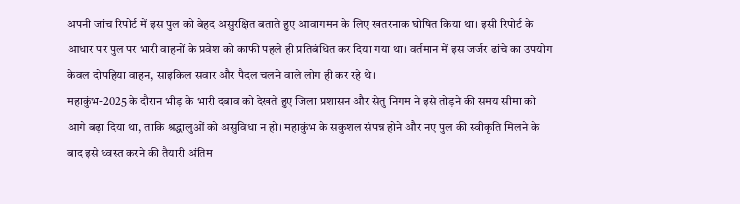अपनी जांच रिपोर्ट में इस पुल को बेहद असुरक्षित बताते हुए आवागमन के लिए खतरनाक घोषित किया था। इसी रिपोर्ट के आधार पर पुल पर भारी वाहनों के प्रवेश को काफी पहले ही प्रतिबंधित कर दिया गया था। वर्तमान में इस जर्जर ढांचे का उपयोग केवल दोपहिया वाहन, साइकिल सवार और पैदल चलने वाले लोग ही कर रहे थे।
महाकुंभ-2025 के दौरान भीड़ के भारी दबाव को देखते हुए जिला प्रशासन और सेतु निगम ने इसे तोड़ने की समय सीमा को आगे बढ़ा दिया था, ताकि श्रद्धालुओं को असुविधा न हो। महाकुंभ के सकुशल संपन्न होने और नए पुल की स्वीकृति मिलने के बाद इसे ध्वस्त करने की तैयारी अंतिम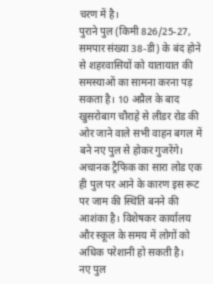चरण में है।
पुराने पुल (किमी 826/25-27, समपार संख्या 38-डी) के बंद होने से शहरवासियों को यातायात की समस्याओं का सामना करना पड़ सकता है। 10 अप्रैल के बाद खुसरोबाग चौराहे से लीडर रोड की ओर जाने वाले सभी वाहन बगल में बने नए पुल से होकर गुजरेंगे। अचानक ट्रैफिक का सारा लोड एक ही पुल पर आने के कारण इस रूट पर जाम की स्थिति बनने की आशंका है। विशेषकर कार्यालय और स्कूल के समय में लोगों को अधिक परेशानी हो सकती है।
नए पुल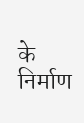के निर्माण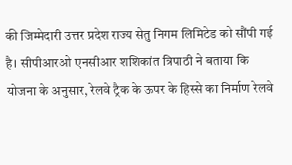की जिम्मेदारी उत्तर प्रदेश राज्य सेतु निगम लिमिटेड को सौंपी गई है। सीपीआरओ एनसीआर शशिकांत त्रिपाठी ने बताया कि योजना के अनुसार, रेलवे ट्रैक के ऊपर के हिस्से का निर्माण रेलवे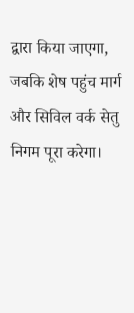द्वारा किया जाएगा, जबकि शेष पहुंच मार्ग और सिविल वर्क सेतु निगम पूरा करेगा।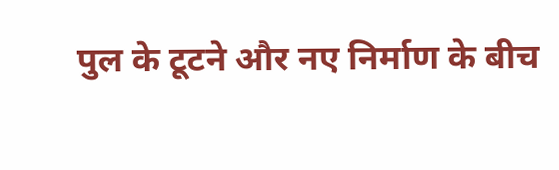पुल के टूटने और नए निर्माण के बीच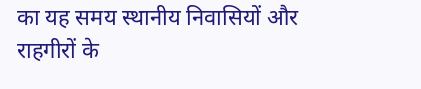का यह समय स्थानीय निवासियों और राहगीरों के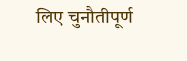लिए चुनौतीपूर्ण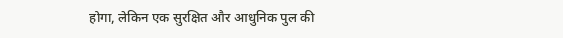होगा, लेकिन एक सुरक्षित और आधुनिक पुल की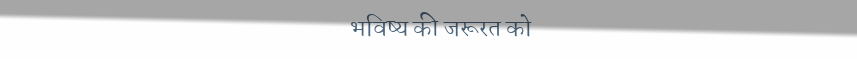भविष्य की जरूरत को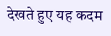देखते हुए यह कदम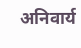अनिवार्य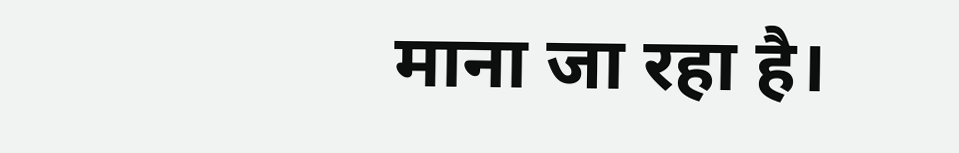माना जा रहा है।